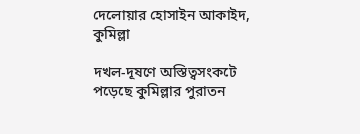দেলোয়ার হোসাইন আকাইদ, কুমিল্লা

দখল-দূষণে অস্তিত্বসংকটে পড়েছে কুমিল্লার পুরাতন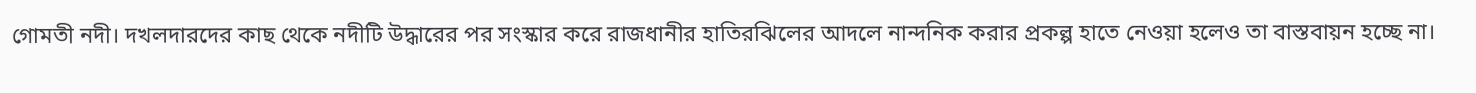গোমতী নদী। দখলদারদের কাছ থেকে নদীটি উদ্ধারের পর সংস্কার করে রাজধানীর হাতিরঝিলের আদলে নান্দনিক করার প্রকল্প হাতে নেওয়া হলেও তা বাস্তবায়ন হচ্ছে না।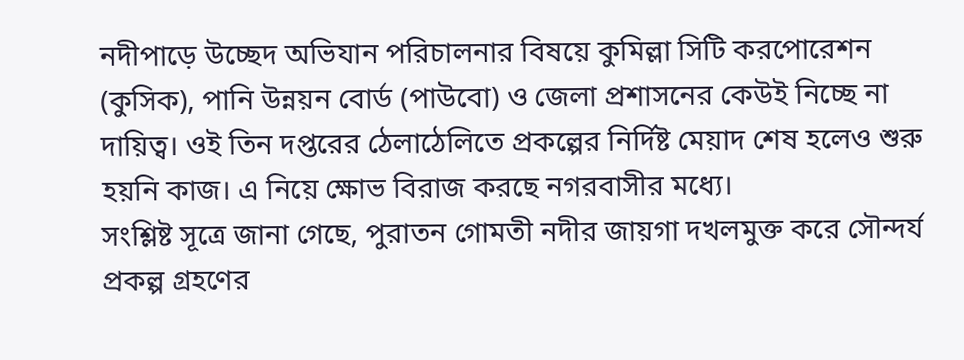নদীপাড়ে উচ্ছেদ অভিযান পরিচালনার বিষয়ে কুমিল্লা সিটি করপোরেশন (কুসিক), পানি উন্নয়ন বোর্ড (পাউবো) ও জেলা প্রশাসনের কেউই নিচ্ছে না দায়িত্ব। ওই তিন দপ্তরের ঠেলাঠেলিতে প্রকল্পের নির্দিষ্ট মেয়াদ শেষ হলেও শুরু হয়নি কাজ। এ নিয়ে ক্ষোভ বিরাজ করছে নগরবাসীর মধ্যে।
সংশ্লিষ্ট সূত্রে জানা গেছে, পুরাতন গোমতী নদীর জায়গা দখলমুক্ত করে সৌন্দর্য প্রকল্প গ্রহণের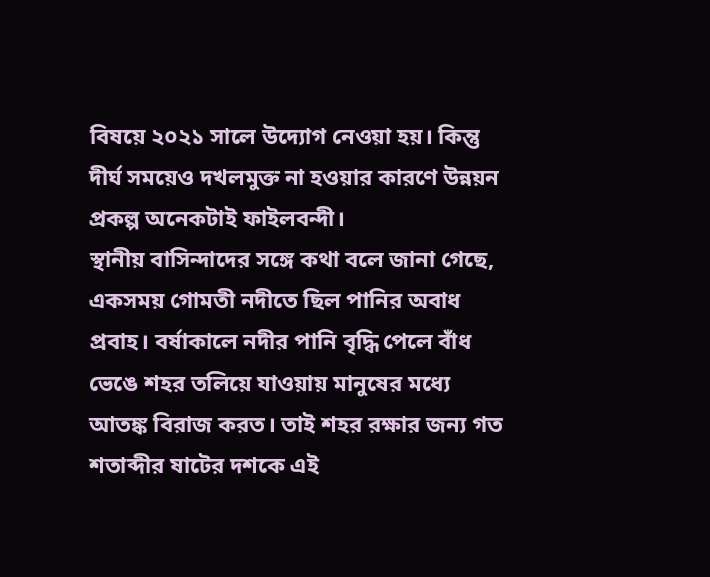বিষয়ে ২০২১ সালে উদ্যোগ নেওয়া হয়। কিন্তু দীর্ঘ সময়েও দখলমুক্ত না হওয়ার কারণে উন্নয়ন প্রকল্প অনেকটাই ফাইলবন্দী।
স্থানীয় বাসিন্দাদের সঙ্গে কথা বলে জানা গেছে, একসময় গোমতী নদীতে ছিল পানির অবাধ প্রবাহ। বর্ষাকালে নদীর পানি বৃদ্ধি পেলে বাঁধ ভেঙে শহর তলিয়ে যাওয়ায় মানুষের মধ্যে আতঙ্ক বিরাজ করত। তাই শহর রক্ষার জন্য গত শতাব্দীর ষাটের দশকে এই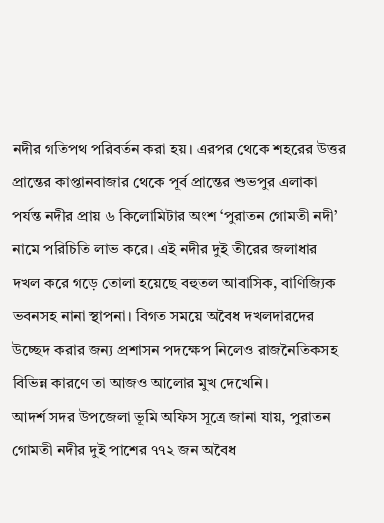নদীর গতিপথ পরিবর্তন করা হয়। এরপর থেকে শহরের উত্তর প্রান্তের কাপ্তানবাজার থেকে পূর্ব প্রান্তের শুভপুর এলাকা পর্যন্ত নদীর প্রায় ৬ কিলোমিটার অংশ ‘পুরাতন গোমতী নদী’ নামে পরিচিতি লাভ করে। এই নদীর দুই তীরের জলাধার দখল করে গড়ে তোলা হয়েছে বহুতল আবাসিক, বাণিজ্যিক ভবনসহ নানা স্থাপনা। বিগত সময়ে অবৈধ দখলদারদের উচ্ছেদ করার জন্য প্রশাসন পদক্ষেপ নিলেও রাজনৈতিকসহ বিভিন্ন কারণে তা আজও আলোর মুখ দেখেনি।
আদর্শ সদর উপজেলা ভূমি অফিস সূত্রে জানা যায়, পুরাতন গোমতী নদীর দুই পাশের ৭৭২ জন অবৈধ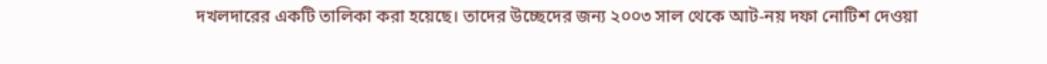দখলদারের একটি তালিকা করা হয়েছে। তাদের উচ্ছেদের জন্য ২০০৩ সাল থেকে আট-নয় দফা নোটিশ দেওয়া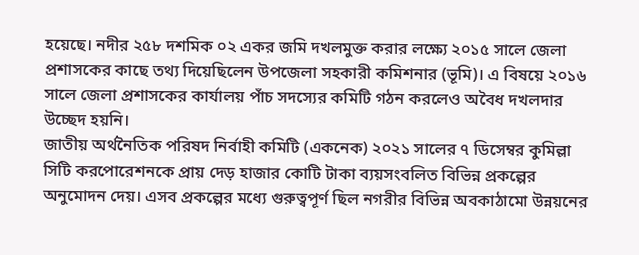হয়েছে। নদীর ২৫৮ দশমিক ০২ একর জমি দখলমুক্ত করার লক্ষ্যে ২০১৫ সালে জেলা প্রশাসকের কাছে তথ্য দিয়েছিলেন উপজেলা সহকারী কমিশনার (ভূমি)। এ বিষয়ে ২০১৬ সালে জেলা প্রশাসকের কার্যালয় পাঁচ সদস্যের কমিটি গঠন করলেও অবৈধ দখলদার উচ্ছেদ হয়নি।
জাতীয় অর্থনৈতিক পরিষদ নির্বাহী কমিটি (একনেক) ২০২১ সালের ৭ ডিসেম্বর কুমিল্লা সিটি করপোরেশনকে প্রায় দেড় হাজার কোটি টাকা ব্যয়সংবলিত বিভিন্ন প্রকল্পের অনুমোদন দেয়। এসব প্রকল্পের মধ্যে গুরুত্বপূর্ণ ছিল নগরীর বিভিন্ন অবকাঠামো উন্নয়নের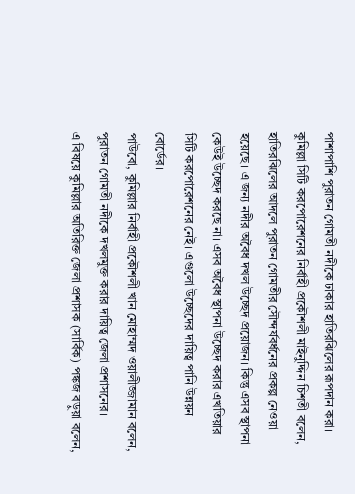পাশাপাশি পুরাতন গোমতী নদীকে ঢাকার হাতিরঝিলের রূপদান করা।
কুমিল্লা সিটি করপোরেশনের নির্বাহী প্রকৌশলী মাইনুদ্দিন চিশতী বলেন, হাতিরঝিলের আদলে পুরাতন গোমতীর সৌন্দর্যবর্ধনের প্রকল্প নেওয়া হয়েছে। এ জন্য নদীর অবৈধ দখল উচ্ছেদ প্রয়োজন। কিন্তু এসব স্থাপনা কেউই উচ্ছেদ করছে না। এসব অবৈধ স্থাপনা উচ্ছেদ করার এখতিয়ার সিটি করপোরেশনের নেই। এগুলো উচ্ছেদের দায়িত্ব পানি উন্নয়ন বোর্ডের।
পাউবো, কুমিল্লার নির্বাহী প্রকৌশলী খান মোহাম্মদ ওয়ালীজ্জামান বলেন, পুরাতন গোমতী নদীকে দখলমুক্ত করার দায়িত্ব জেলা প্রশাসনের।
এ বিষয়ে কুমিল্লার অতিরিক্ত জেলা প্রশাসক (সার্বিক) পঙ্কজ বড়ুয়া বলেন,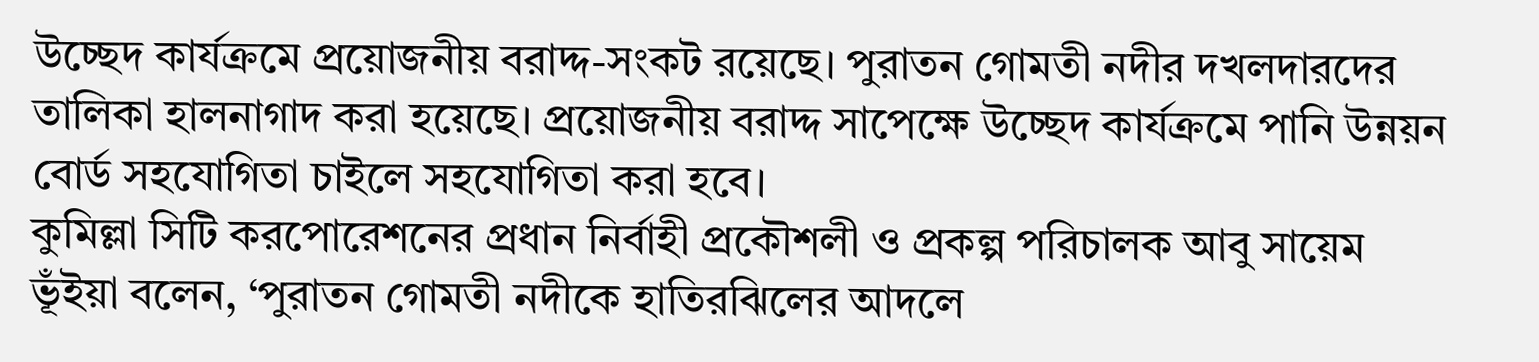উচ্ছেদ কার্যক্রমে প্রয়োজনীয় বরাদ্দ-সংকট রয়েছে। পুরাতন গোমতী নদীর দখলদারদের তালিকা হালনাগাদ করা হয়েছে। প্রয়োজনীয় বরাদ্দ সাপেক্ষে উচ্ছেদ কার্যক্রমে পানি উন্নয়ন বোর্ড সহযোগিতা চাইলে সহযোগিতা করা হবে।
কুমিল্লা সিটি করপোরেশনের প্রধান নির্বাহী প্রকৌশলী ও প্রকল্প পরিচালক আবু সায়েম ভূঁইয়া বলেন, ‘পুরাতন গোমতী নদীকে হাতিরঝিলের আদলে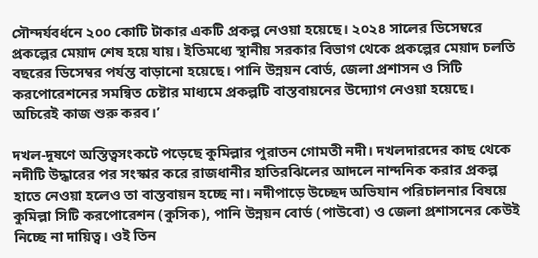সৌন্দর্যবর্ধনে ২০০ কোটি টাকার একটি প্রকল্প নেওয়া হয়েছে। ২০২৪ সালের ডিসেম্বরে প্রকল্পের মেয়াদ শেষ হয়ে যায়। ইতিমধ্যে স্থানীয় সরকার বিভাগ থেকে প্রকল্পের মেয়াদ চলতি বছরের ডিসেম্বর পর্যন্ত বাড়ানো হয়েছে। পানি উন্নয়ন বোর্ড, জেলা প্রশাসন ও সিটি করপোরেশনের সমন্বিত চেষ্টার মাধ্যমে প্রকল্পটি বাস্তবায়নের উদ্যোগ নেওয়া হয়েছে। অচিরেই কাজ শুরু করব।’

দখল-দূষণে অস্তিত্বসংকটে পড়েছে কুমিল্লার পুরাতন গোমতী নদী। দখলদারদের কাছ থেকে নদীটি উদ্ধারের পর সংস্কার করে রাজধানীর হাতিরঝিলের আদলে নান্দনিক করার প্রকল্প হাতে নেওয়া হলেও তা বাস্তবায়ন হচ্ছে না। নদীপাড়ে উচ্ছেদ অভিযান পরিচালনার বিষয়ে কুমিল্লা সিটি করপোরেশন (কুসিক), পানি উন্নয়ন বোর্ড (পাউবো) ও জেলা প্রশাসনের কেউই নিচ্ছে না দায়িত্ব। ওই তিন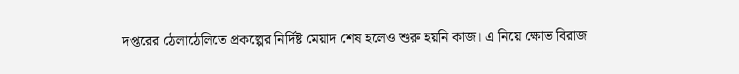দপ্তরের ঠেলাঠেলিতে প্রকল্পের নির্দিষ্ট মেয়াদ শেষ হলেও শুরু হয়নি কাজ। এ নিয়ে ক্ষোভ বিরাজ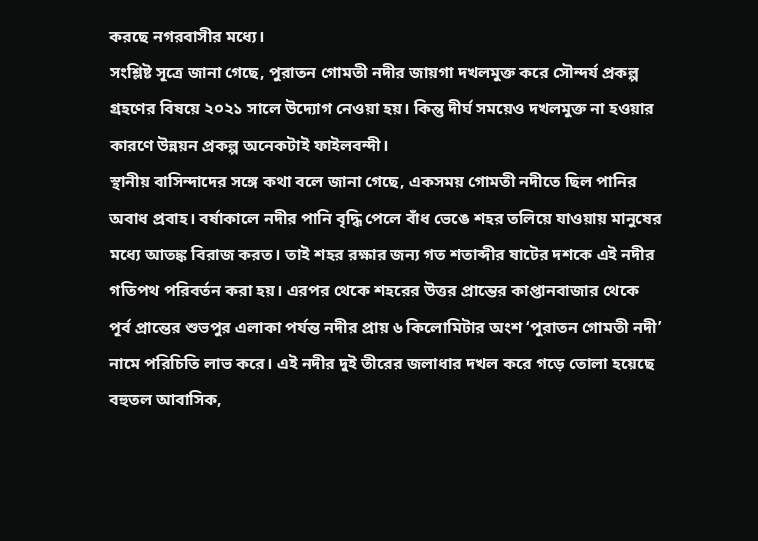করছে নগরবাসীর মধ্যে।
সংশ্লিষ্ট সূত্রে জানা গেছে, পুরাতন গোমতী নদীর জায়গা দখলমুক্ত করে সৌন্দর্য প্রকল্প গ্রহণের বিষয়ে ২০২১ সালে উদ্যোগ নেওয়া হয়। কিন্তু দীর্ঘ সময়েও দখলমুক্ত না হওয়ার কারণে উন্নয়ন প্রকল্প অনেকটাই ফাইলবন্দী।
স্থানীয় বাসিন্দাদের সঙ্গে কথা বলে জানা গেছে, একসময় গোমতী নদীতে ছিল পানির অবাধ প্রবাহ। বর্ষাকালে নদীর পানি বৃদ্ধি পেলে বাঁধ ভেঙে শহর তলিয়ে যাওয়ায় মানুষের মধ্যে আতঙ্ক বিরাজ করত। তাই শহর রক্ষার জন্য গত শতাব্দীর ষাটের দশকে এই নদীর গতিপথ পরিবর্তন করা হয়। এরপর থেকে শহরের উত্তর প্রান্তের কাপ্তানবাজার থেকে পূর্ব প্রান্তের শুভপুর এলাকা পর্যন্ত নদীর প্রায় ৬ কিলোমিটার অংশ ‘পুরাতন গোমতী নদী’ নামে পরিচিতি লাভ করে। এই নদীর দুই তীরের জলাধার দখল করে গড়ে তোলা হয়েছে বহুতল আবাসিক,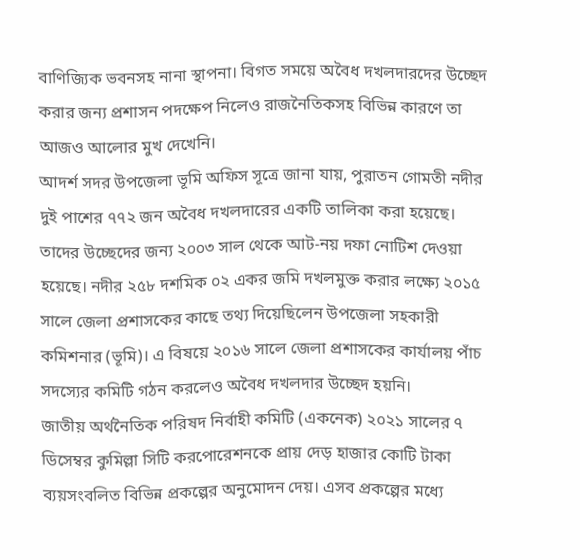বাণিজ্যিক ভবনসহ নানা স্থাপনা। বিগত সময়ে অবৈধ দখলদারদের উচ্ছেদ করার জন্য প্রশাসন পদক্ষেপ নিলেও রাজনৈতিকসহ বিভিন্ন কারণে তা আজও আলোর মুখ দেখেনি।
আদর্শ সদর উপজেলা ভূমি অফিস সূত্রে জানা যায়, পুরাতন গোমতী নদীর দুই পাশের ৭৭২ জন অবৈধ দখলদারের একটি তালিকা করা হয়েছে। তাদের উচ্ছেদের জন্য ২০০৩ সাল থেকে আট-নয় দফা নোটিশ দেওয়া হয়েছে। নদীর ২৫৮ দশমিক ০২ একর জমি দখলমুক্ত করার লক্ষ্যে ২০১৫ সালে জেলা প্রশাসকের কাছে তথ্য দিয়েছিলেন উপজেলা সহকারী কমিশনার (ভূমি)। এ বিষয়ে ২০১৬ সালে জেলা প্রশাসকের কার্যালয় পাঁচ সদস্যের কমিটি গঠন করলেও অবৈধ দখলদার উচ্ছেদ হয়নি।
জাতীয় অর্থনৈতিক পরিষদ নির্বাহী কমিটি (একনেক) ২০২১ সালের ৭ ডিসেম্বর কুমিল্লা সিটি করপোরেশনকে প্রায় দেড় হাজার কোটি টাকা ব্যয়সংবলিত বিভিন্ন প্রকল্পের অনুমোদন দেয়। এসব প্রকল্পের মধ্যে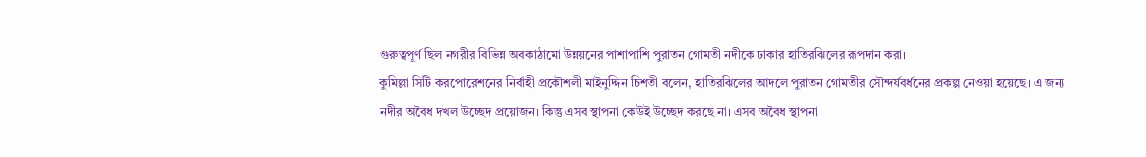গুরুত্বপূর্ণ ছিল নগরীর বিভিন্ন অবকাঠামো উন্নয়নের পাশাপাশি পুরাতন গোমতী নদীকে ঢাকার হাতিরঝিলের রূপদান করা।
কুমিল্লা সিটি করপোরেশনের নির্বাহী প্রকৌশলী মাইনুদ্দিন চিশতী বলেন, হাতিরঝিলের আদলে পুরাতন গোমতীর সৌন্দর্যবর্ধনের প্রকল্প নেওয়া হয়েছে। এ জন্য নদীর অবৈধ দখল উচ্ছেদ প্রয়োজন। কিন্তু এসব স্থাপনা কেউই উচ্ছেদ করছে না। এসব অবৈধ স্থাপনা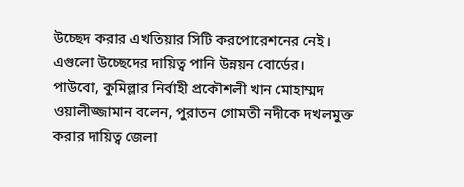উচ্ছেদ করার এখতিয়ার সিটি করপোরেশনের নেই। এগুলো উচ্ছেদের দায়িত্ব পানি উন্নয়ন বোর্ডের।
পাউবো, কুমিল্লার নির্বাহী প্রকৌশলী খান মোহাম্মদ ওয়ালীজ্জামান বলেন, পুরাতন গোমতী নদীকে দখলমুক্ত করার দায়িত্ব জেলা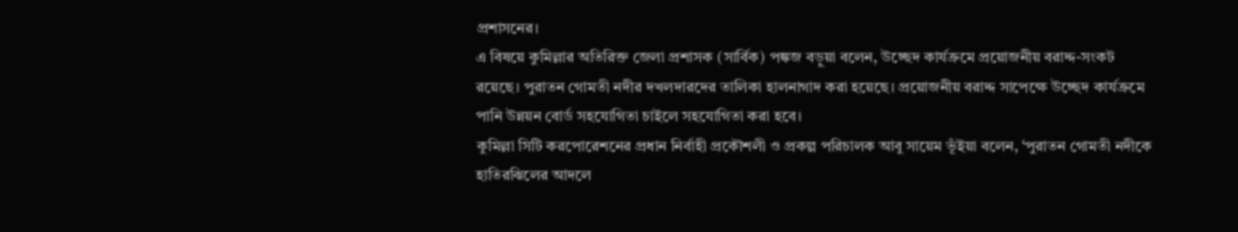প্রশাসনের।
এ বিষয়ে কুমিল্লার অতিরিক্ত জেলা প্রশাসক (সার্বিক) পঙ্কজ বড়ুয়া বলেন, উচ্ছেদ কার্যক্রমে প্রয়োজনীয় বরাদ্দ-সংকট রয়েছে। পুরাতন গোমতী নদীর দখলদারদের তালিকা হালনাগাদ করা হয়েছে। প্রয়োজনীয় বরাদ্দ সাপেক্ষে উচ্ছেদ কার্যক্রমে পানি উন্নয়ন বোর্ড সহযোগিতা চাইলে সহযোগিতা করা হবে।
কুমিল্লা সিটি করপোরেশনের প্রধান নির্বাহী প্রকৌশলী ও প্রকল্প পরিচালক আবু সায়েম ভূঁইয়া বলেন, ‘পুরাতন গোমতী নদীকে হাতিরঝিলের আদলে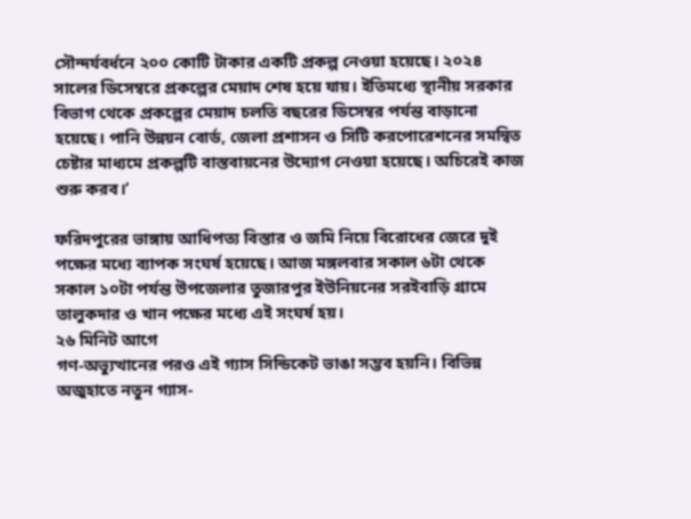সৌন্দর্যবর্ধনে ২০০ কোটি টাকার একটি প্রকল্প নেওয়া হয়েছে। ২০২৪ সালের ডিসেম্বরে প্রকল্পের মেয়াদ শেষ হয়ে যায়। ইতিমধ্যে স্থানীয় সরকার বিভাগ থেকে প্রকল্পের মেয়াদ চলতি বছরের ডিসেম্বর পর্যন্ত বাড়ানো হয়েছে। পানি উন্নয়ন বোর্ড, জেলা প্রশাসন ও সিটি করপোরেশনের সমন্বিত চেষ্টার মাধ্যমে প্রকল্পটি বাস্তবায়নের উদ্যোগ নেওয়া হয়েছে। অচিরেই কাজ শুরু করব।’

ফরিদপুরের ভাঙ্গায় আধিপত্য বিস্তার ও জমি নিয়ে বিরোধের জেরে দুই পক্ষের মধ্যে ব্যাপক সংঘর্ষ হয়েছে। আজ মঙ্গলবার সকাল ৬টা থেকে সকাল ১০টা পর্যন্ত উপজেলার তুজারপুর ইউনিয়নের সরইবাড়ি গ্রামে তালুকদার ও খান পক্ষের মধ্যে এই সংঘর্ষ হয়।
২৬ মিনিট আগে
গণ-অভ্যুত্থানের পরও এই গ্যাস সিন্ডিকেট ভাঙা সম্ভব হয়নি। বিভিন্ন অজুহাতে নতুন গ্যাস-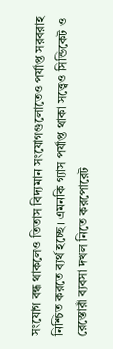সংযোগ বন্ধ থাকলেও তিতাস বিদ্যমান সংযোগগুলোতেও পর্যাপ্ত সরবরাহ নিশ্চিত করতে ব্যর্থ হচ্ছে। এমনকি গ্যাস পর্যাপ্ত থাকা সত্ত্বেও সিন্ডিকেট ও রেস্তোরাঁ ব্যবসা দখল নিতে করপোরেট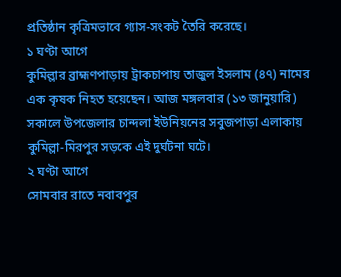প্রতিষ্ঠান কৃত্রিমভাবে গ্যাস-সংকট তৈরি করেছে।
১ ঘণ্টা আগে
কুমিল্লার ব্রাহ্মণপাড়ায় ট্রাকচাপায় তাজুল ইসলাম (৪৭) নামের এক কৃষক নিহত হয়েছেন। আজ মঙ্গলবার (১৩ জানুয়ারি) সকালে উপজেলার চান্দলা ইউনিয়নের সবুজপাড়া এলাকায় কুমিল্লা-মিরপুর সড়কে এই দুর্ঘটনা ঘটে।
২ ঘণ্টা আগে
সোমবার রাতে নবাবপুর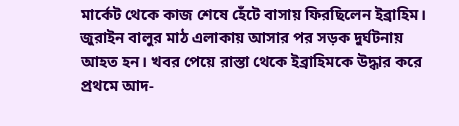মার্কেট থেকে কাজ শেষে হেঁটে বাসায় ফিরছিলেন ইব্রাহিম। জুরাইন বালুর মাঠ এলাকায় আসার পর সড়ক দুর্ঘটনায় আহত হন। খবর পেয়ে রাস্তা থেকে ইব্রাহিমকে উদ্ধার করে প্রথমে আদ-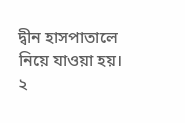দ্বীন হাসপাতালে নিয়ে যাওয়া হয়।
২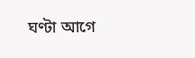ঘণ্টা আগে